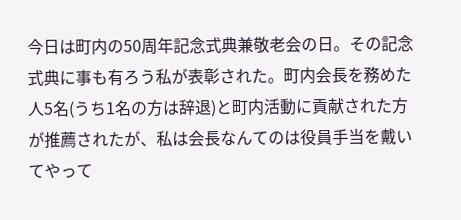今日は町内の50周年記念式典兼敬老会の日。その記念式典に事も有ろう私が表彰された。町内会長を務めた人5名(うち1名の方は辞退)と町内活動に貢献された方が推薦されたが、私は会長なんてのは役員手当を戴いてやって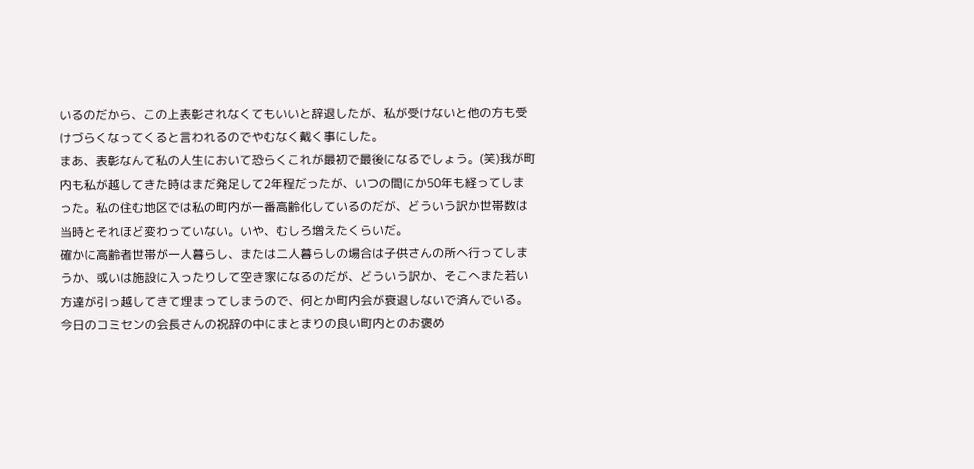いるのだから、この上表彰されなくてもいいと辞退したが、私が受けないと他の方も受けづらくなってくると言われるのでやむなく戴く事にした。
まあ、表彰なんて私の人生において恐らくこれが最初で最後になるでしょう。(笑)我が町内も私が越してきた時はまだ発足して2年程だったが、いつの間にか50年も経ってしまった。私の住む地区では私の町内が一番高齢化しているのだが、どういう訳か世帯数は当時とそれほど変わっていない。いや、むしろ増えたくらいだ。
確かに高齢者世帯が一人暮らし、または二人暮らしの場合は子供さんの所へ行ってしまうか、或いは施設に入ったりして空き家になるのだが、どういう訳か、そこへまた若い方達が引っ越してきて埋まってしまうので、何とか町内会が衰退しないで済んでいる。
今日のコミセンの会長さんの祝辞の中にまとまりの良い町内とのお褒め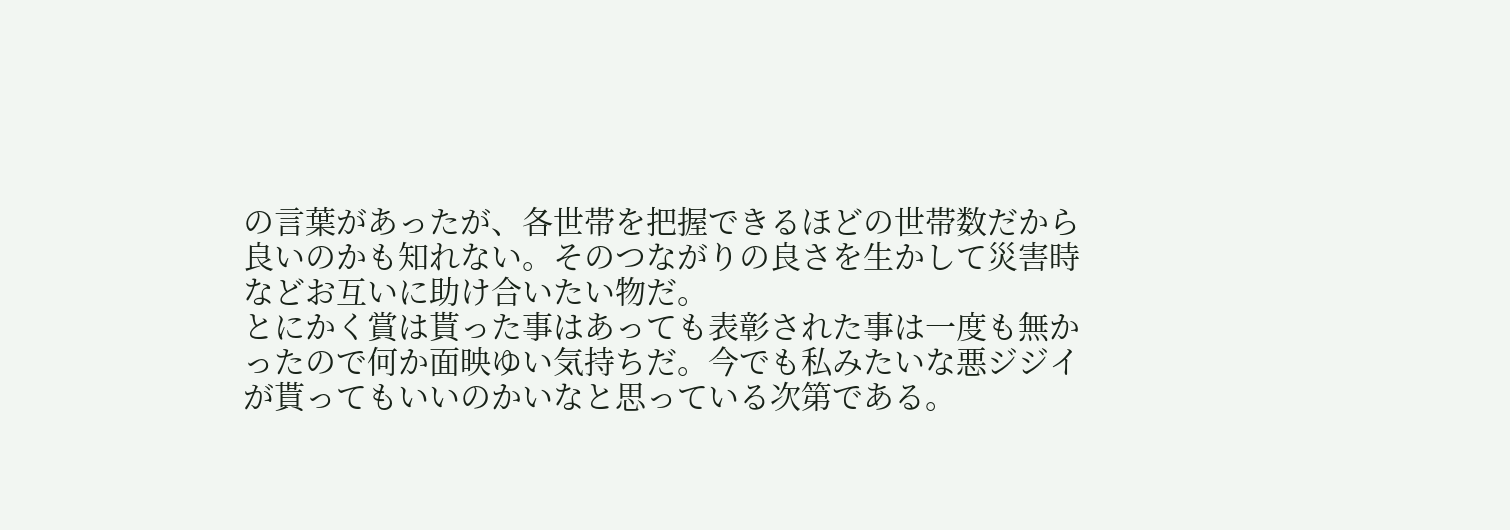の言葉があったが、各世帯を把握できるほどの世帯数だから良いのかも知れない。そのつながりの良さを生かして災害時などお互いに助け合いたい物だ。
とにかく賞は貰った事はあっても表彰された事は一度も無かったので何か面映ゆい気持ちだ。今でも私みたいな悪ジジイが貰ってもいいのかいなと思っている次第である。